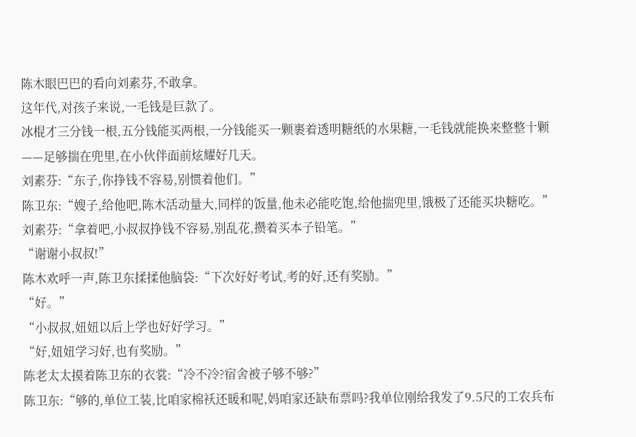陈木眼巴巴的看向刘素芬,不敢拿。
这年代,对孩子来说,一毛钱是巨款了。
冰棍才三分钱一根,五分钱能买两根,一分钱能买一颗裹着透明糖纸的水果糖,一毛钱就能换来整整十颗——足够揣在兜里,在小伙伴面前炫耀好几天。
刘素芬:“东子,你挣钱不容易,别惯着他们。”
陈卫东:“嫂子,给他吧,陈木活动量大,同样的饭量,他未必能吃饱,给他揣兜里,饿极了还能买块糖吃。”
刘素芬:“拿着吧,小叔叔挣钱不容易,别乱花,攒着买本子铅笔。”
“谢谢小叔叔!”
陈木欢呼一声,陈卫东揉揉他脑袋:“下次好好考试,考的好,还有奖励。”
“好。”
“小叔叔,妞妞以后上学也好好学习。”
“好,妞妞学习好,也有奖励。”
陈老太太摸着陈卫东的衣裳:“冷不冷?宿舍被子够不够?”
陈卫东:“够的,单位工装,比咱家棉袄还暖和呢,妈咱家还缺布票吗?我单位刚给我发了9.5尺的工农兵布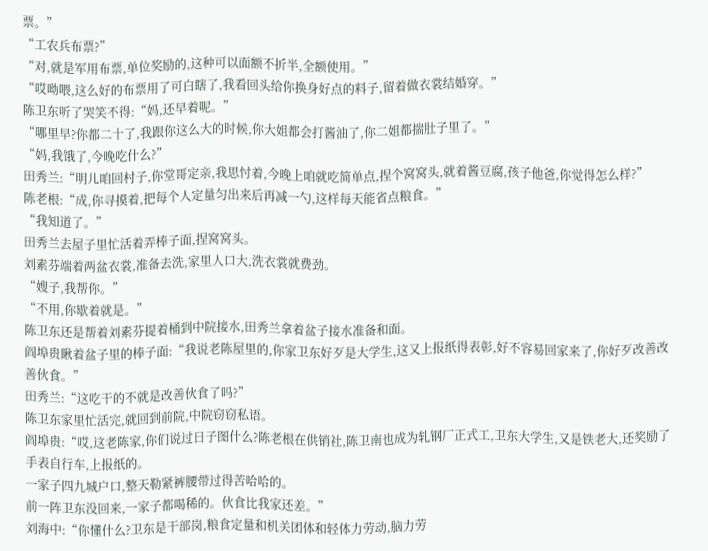票。”
“工农兵布票?”
“对,就是军用布票,单位奖励的,这种可以面额不折半,全额使用。”
“哎呦喂,这么好的布票用了可白瞎了,我看回头给你换身好点的料子,留着做衣裳结婚穿。”
陈卫东听了哭笑不得:“妈,还早着呢。”
“哪里早?你都二十了,我跟你这么大的时候,你大姐都会打酱油了,你二姐都揣肚子里了。”
“妈,我饿了,今晚吃什么?”
田秀兰:“明儿咱回村子,你堂哥定亲,我思忖着,今晚上咱就吃简单点,捏个窝窝头,就着酱豆腐,孩子他爸,你觉得怎么样?”
陈老根:“成,你寻摸着,把每个人定量匀出来后再减一勺,这样每天能省点粮食。”
“我知道了。”
田秀兰去屋子里忙活着弄棒子面,捏窝窝头。
刘素芬端着两盆衣裳,准备去洗,家里人口大,洗衣裳就费劲。
“嫂子,我帮你。”
“不用,你歇着就是。”
陈卫东还是帮着刘素芬提着桶到中院接水,田秀兰拿着盆子接水准备和面。
阎埠贵瞅着盆子里的棒子面:“我说老陈屋里的,你家卫东好歹是大学生,这又上报纸得表彰,好不容易回家来了,你好歹改善改善伙食。”
田秀兰:“这吃干的不就是改善伙食了吗?”
陈卫东家里忙活完,就回到前院,中院窃窃私语。
阎埠贵:“哎,这老陈家,你们说过日子图什么?陈老根在供销社,陈卫南也成为轧钢厂正式工,卫东大学生,又是铁老大,还奖励了手表自行车,上报纸的。
一家子四九城户口,整天勒紧裤腰带过得苦哈哈的。
前一阵卫东没回来,一家子都喝稀的。伙食比我家还差。”
刘海中:“你懂什么?卫东是干部岗,粮食定量和机关团体和轻体力劳动,脑力劳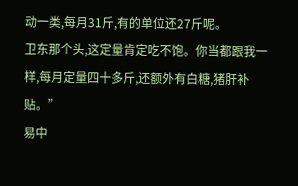动一类,每月31斤,有的单位还27斤呢。
卫东那个头,这定量肯定吃不饱。你当都跟我一样,每月定量四十多斤,还额外有白糖,猪肝补贴。”
易中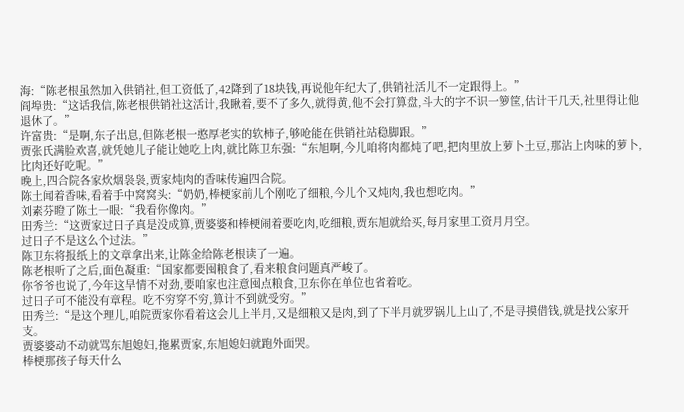海:“陈老根虽然加入供销社,但工资低了,42降到了18块钱,再说他年纪大了,供销社活儿不一定跟得上。”
阎埠贵:“这话我信,陈老根供销社这活计,我瞅着,要不了多久,就得黄,他不会打算盘,斗大的字不识一箩筐,估计干几天,社里得让他退休了。”
许富贵:“是啊,东子出息,但陈老根一憨厚老实的软柿子,够呛能在供销社站稳脚跟。”
贾张氏满脸欢喜,就凭她儿子能让她吃上肉,就比陈卫东强:“东旭啊,今儿咱将肉都炖了吧,把肉里放上萝卜土豆,那沾上肉味的萝卜,比肉还好吃呢。”
晚上,四合院各家炊烟袅袅,贾家炖肉的香味传遍四合院。
陈土闻着香味,看着手中窝窝头:“奶奶,棒梗家前儿个刚吃了细粮,今儿个又炖肉,我也想吃肉。”
刘素芬瞪了陈土一眼:“我看你像肉。”
田秀兰:“这贾家过日子真是没成算,贾婆婆和棒梗闹着要吃肉,吃细粮,贾东旭就给买,每月家里工资月月空。
过日子不是这么个过法。”
陈卫东将报纸上的文章拿出来,让陈金给陈老根读了一遍。
陈老根听了之后,面色凝重:“国家都要囤粮食了,看来粮食问题真严峻了。
你爷爷也说了,今年这旱情不对劲,要咱家也注意囤点粮食,卫东你在单位也省着吃。
过日子可不能没有章程。吃不穷穿不穷,算计不到就受穷。”
田秀兰:“是这个理儿,咱院贾家你看着这会儿上半月,又是细粮又是肉,到了下半月就罗锅儿上山了,不是寻摸借钱,就是找公家开支。
贾婆婆动不动就骂东旭媳妇,拖累贾家,东旭媳妇就跑外面哭。
棒梗那孩子每天什么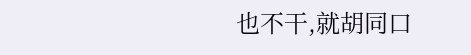也不干,就胡同口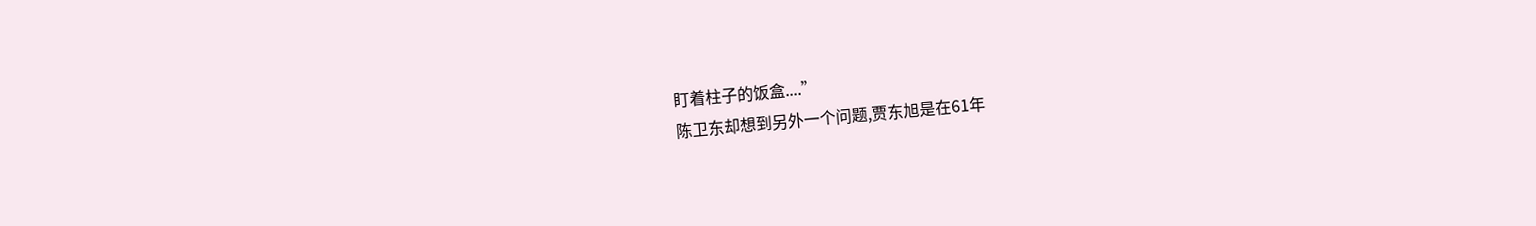盯着柱子的饭盒....”
陈卫东却想到另外一个问题,贾东旭是在61年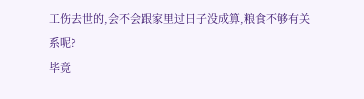工伤去世的,会不会跟家里过日子没成算,粮食不够有关系呢?
毕竟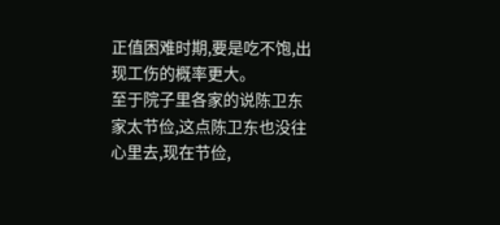正值困难时期,要是吃不饱,出现工伤的概率更大。
至于院子里各家的说陈卫东家太节俭,这点陈卫东也没往心里去,现在节俭,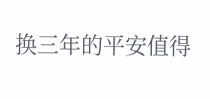换三年的平安值得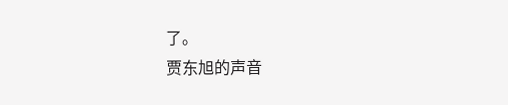了。
贾东旭的声音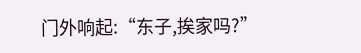门外响起:“东子,挨家吗?”